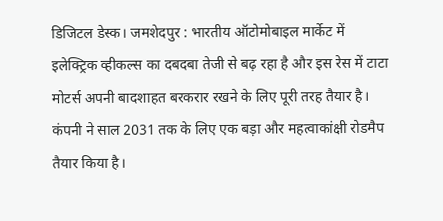डिजिटल डेस्क। जमशेदपुर : भारतीय ऑटोमोबाइल मार्केट में इलेक्ट्रिक व्हीकल्स का दबदबा तेजी से बढ़ रहा है और इस रेस में टाटा मोटर्स अपनी बादशाहत बरकरार रखने के लिए पूरी तरह तैयार है। कंपनी ने साल 2031 तक के लिए एक बड़ा और महत्वाकांक्षी रोडमैप तैयार किया है।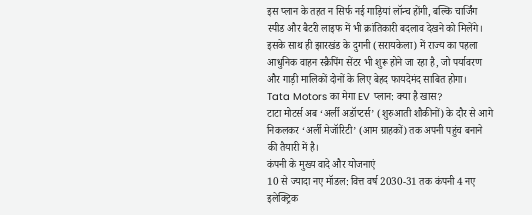इस प्लान के तहत न सिर्फ नई गाड़ियां लॉन्च होंगी, बल्कि चार्जिंग स्पीड और बैटरी लाइफ में भी क्रांतिकारी बदलाव देखने को मिलेंगे। इसके साथ ही झारखंड के दुगनी (सरायकेला) में राज्य का पहला आधुनिक वाहन स्क्रैपिंग सेंटर भी शुरू होने जा रहा है, जो पर्यावरण और गाड़ी मालिकों दोनों के लिए बेहद फायदेमंद साबित होगा।
Tata Motors का मेगा EV प्लान: क्या है खास?
टाटा मोटर्स अब ‘अर्ली अडॉप्टर्स’ (शुरुआती शौकीनों) के दौर से आगे निकलकर ‘अर्ली मेजॉरिटी’ (आम ग्राहकों) तक अपनी पहुंच बनाने की तैयारी में है।
कंपनी के मुख्य वादे और योजनाएं
10 से ज्यादा नए मॉडल: वित्त वर्ष 2030-31 तक कंपनी 4 नए इलेक्ट्रिक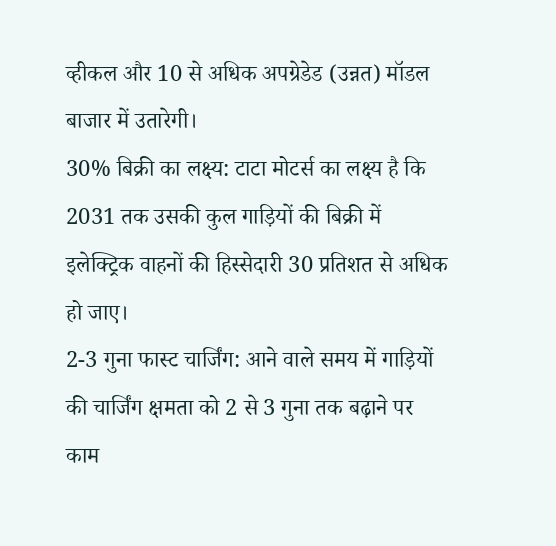व्हीकल और 10 से अधिक अपग्रेडेड (उन्नत) मॉडल बाजार में उतारेगी।
30% बिक्री का लक्ष्य: टाटा मोटर्स का लक्ष्य है कि 2031 तक उसकी कुल गाड़ियों की बिक्री में इलेक्ट्रिक वाहनों की हिस्सेदारी 30 प्रतिशत से अधिक हो जाए।
2-3 गुना फास्ट चार्जिंग: आने वाले समय में गाड़ियों की चार्जिंग क्षमता को 2 से 3 गुना तक बढ़ाने पर काम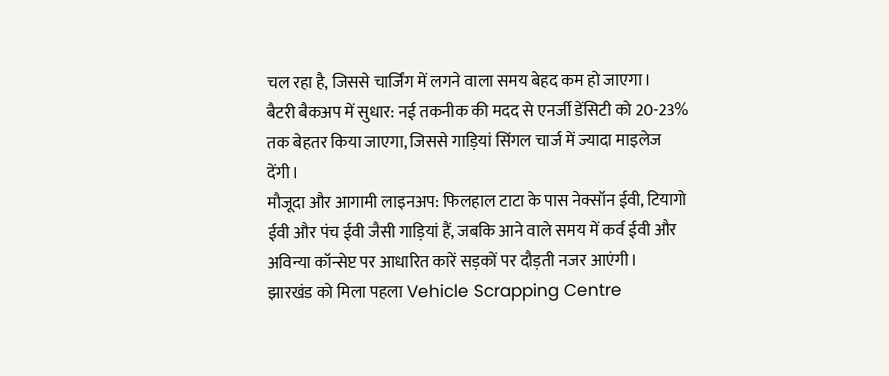चल रहा है, जिससे चार्जिंग में लगने वाला समय बेहद कम हो जाएगा।
बैटरी बैकअप में सुधार: नई तकनीक की मदद से एनर्जी डेंसिटी को 20-23% तक बेहतर किया जाएगा, जिससे गाड़ियां सिंगल चार्ज में ज्यादा माइलेज देंगी।
मौजूदा और आगामी लाइनअप: फिलहाल टाटा के पास नेक्सॉन ईवी, टियागो ईवी और पंच ईवी जैसी गाड़ियां हैं, जबकि आने वाले समय में कर्व ईवी और अविन्या कॉन्सेप्ट पर आधारित कारें सड़कों पर दौड़ती नजर आएंगी।
झारखंड को मिला पहला Vehicle Scrapping Centre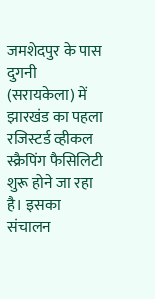जमशेदपुर के पास दुगनी (सरायकेला) में झारखंड का पहला रजिस्टर्ड व्हीकल स्क्रैपिंग फैसिलिटी शुरू होने जा रहा है। इसका संचालन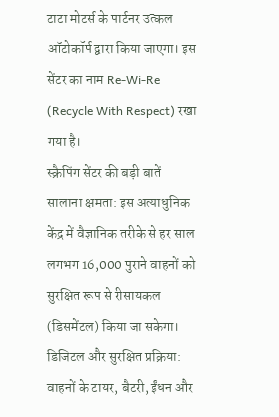टाटा मोटर्स के पार्टनर उत्कल ऑटोकॉर्प द्वारा किया जाएगा। इस सेंटर का नाम Re-Wi-Re (Recycle With Respect) रखा गया है।
स्क्रैपिंग सेंटर की बड़ी बातें
सालाना क्षमता: इस अत्याधुनिक केंद्र में वैज्ञानिक तरीके से हर साल लगभग 16,000 पुराने वाहनों को सुरक्षित रूप से रीसायकल (डिसमेंटल) किया जा सकेगा।
डिजिटल और सुरक्षित प्रक्रिया: वाहनों के टायर, बैटरी, ईंधन और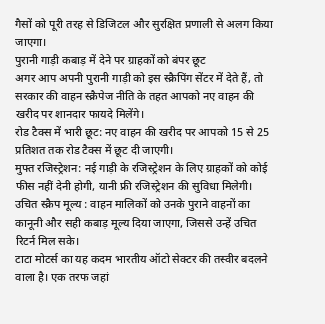गैसों को पूरी तरह से डिजिटल और सुरक्षित प्रणाली से अलग किया जाएगा।
पुरानी गाड़ी कबाड़ में देने पर ग्राहकों को बंपर छूट
अगर आप अपनी पुरानी गाड़ी को इस स्क्रैपिंग सेंटर में देते हैं, तो सरकार की वाहन स्क्रैपेज नीति के तहत आपको नए वाहन की खरीद पर शानदार फायदे मिलेंगे।
रोड टैक्स में भारी छूट: नए वाहन की खरीद पर आपको 15 से 25 प्रतिशत तक रोड टैक्स में छूट दी जाएगी।
मुफ्त रजिस्ट्रेशन: नई गाड़ी के रजिस्ट्रेशन के लिए ग्राहकों को कोई फीस नहीं देनी होगी, यानी फ्री रजिस्ट्रेशन की सुविधा मिलेगी।
उचित स्क्रैप मूल्य : वाहन मालिकों को उनके पुराने वाहनों का कानूनी और सही कबाड़ मूल्य दिया जाएगा, जिससे उन्हें उचित रिटर्न मिल सके।
टाटा मोटर्स का यह कदम भारतीय ऑटो सेक्टर की तस्वीर बदलने वाला है। एक तरफ जहां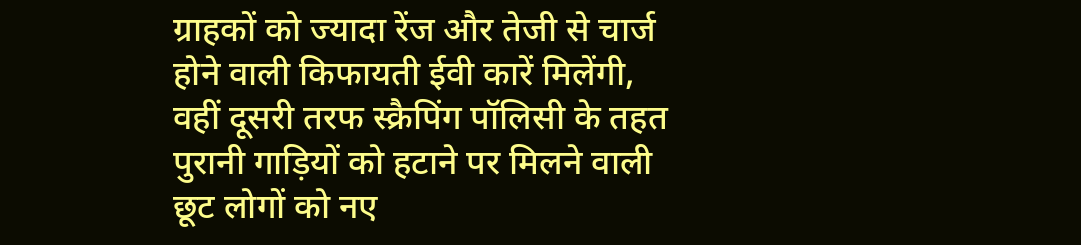ग्राहकों को ज्यादा रेंज और तेजी से चार्ज होने वाली किफायती ईवी कारें मिलेंगी, वहीं दूसरी तरफ स्क्रैपिंग पॉलिसी के तहत पुरानी गाड़ियों को हटाने पर मिलने वाली छूट लोगों को नए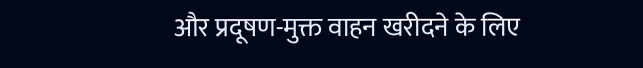और प्रदूषण-मुक्त वाहन खरीदने के लिए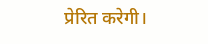प्रेरित करेगी।